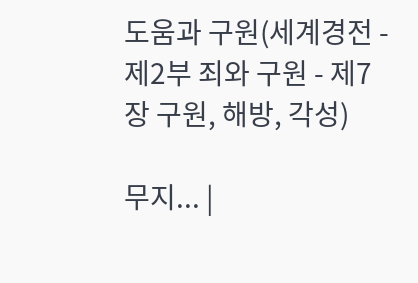도움과 구원(세계경전 - 제2부 죄와 구원 - 제7장 구원, 해방, 각성)

무지... |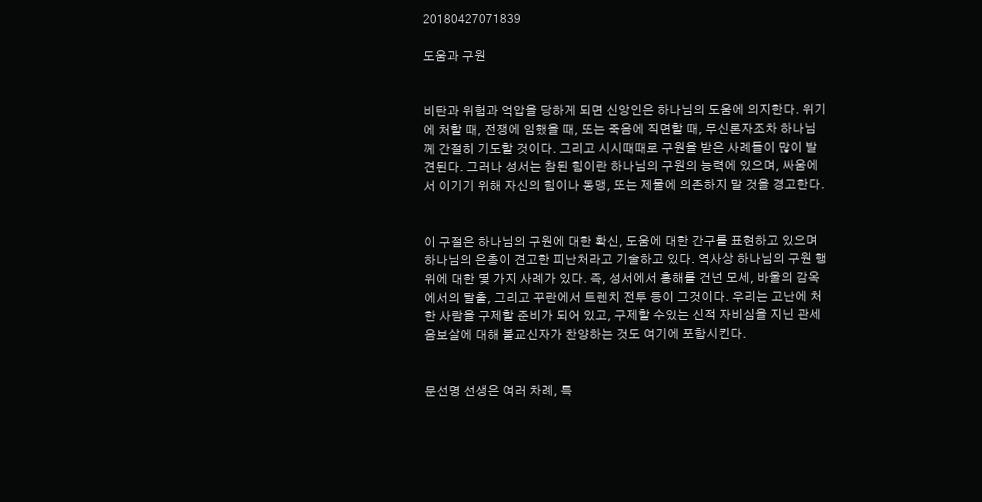20180427071839

도움과 구원


비탄과 위험과 억압을 당하게 되면 신앙인은 하나님의 도움에 의지한다. 위기에 처할 때, 전쟁에 임했을 때, 또는 죽음에 직면할 때, 무신론자조차 하나님께 간절히 기도할 것이다. 그리고 시시때때로 구원을 받은 사례들이 많이 발견된다. 그러나 성서는 참된 힘이란 하나님의 구원의 능력에 있으며, 싸움에서 이기기 위해 자신의 힘이나 동맹, 또는 제물에 의존하지 말 것을 경고한다.


이 구절은 하나님의 구원에 대한 확신, 도움에 대한 간구를 표현하고 있으며 하나님의 은총이 견고한 피난처라고 기술하고 있다. 역사상 하나님의 구원 행위에 대한 몇 가지 사례가 있다. 즉, 성서에서 홍해를 건넌 모세, 바울의 감옥에서의 탈출, 그리고 꾸란에서 트렌치 전투 등이 그것이다. 우리는 고난에 처한 사람을 구제할 준비가 되어 있고, 구제할 수있는 신적 자비심을 지닌 관세음보살에 대해 불교신자가 찬양하는 것도 여기에 포함시킨다.


문선명 선생은 여러 차례, 특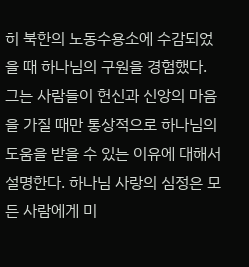히 북한의 노동수용소에 수감되었을 때 하나님의 구원을 경험했다. 그는 사람들이 헌신과 신앙의 마음을 가질 때만 통상적으로 하나님의 도움을 받을 수 있는 이유에 대해서 설명한다. 하나님 사랑의 심정은 모든 사람에게 미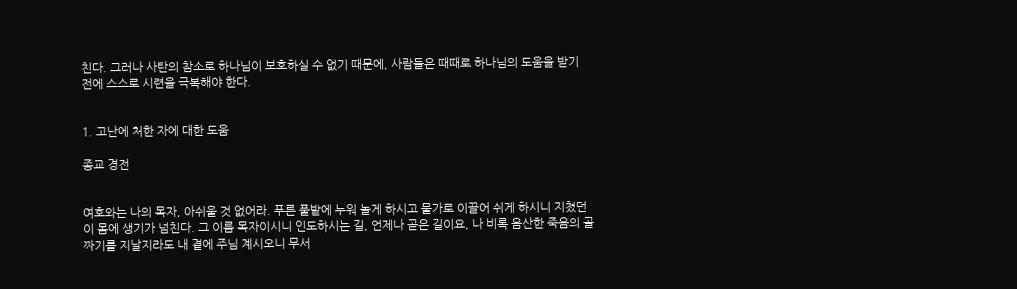친다. 그러나 사탄의 참소로 하나님이 보호하실 수 없기 때문에, 사람들은 때때로 하나님의 도움을 받기 전에 스스로 시련을 극복해야 한다.


1. 고난에 처한 자에 대한 도움

종교 경전


여호와는 나의 목자, 아쉬울 것 없어라. 푸른 풀밭에 누워 놀게 하시고 물가로 이끌어 쉬게 하시니 지쳤던 이 몸에 생기가 넘친다. 그 이름 목자이시니 인도하시는 길, 언제나 곧은 길이요, 나 비록 음산한 죽음의 골짜기를 지날지라도 내 곁에 주님 계시오니 무서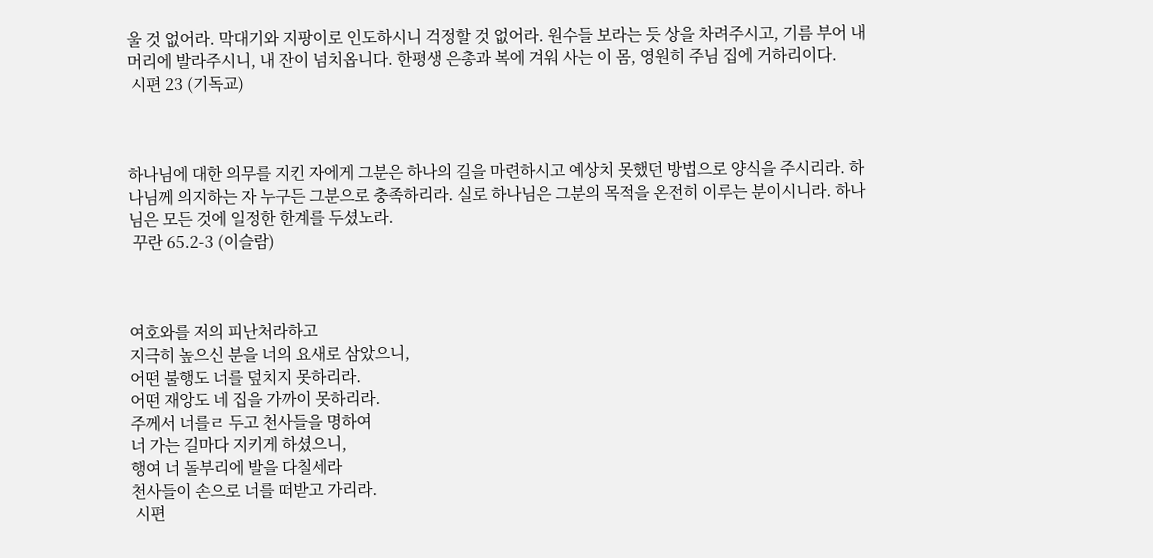울 것 없어라. 막대기와 지팡이로 인도하시니 걱정할 것 없어라. 원수들 보라는 듯 상을 차려주시고, 기름 부어 내머리에 발라주시니, 내 잔이 넘치옵니다. 한평생 은총과 복에 겨워 사는 이 몸, 영원히 주님 집에 거하리이다.
 시편 23 (기독교)



하나님에 대한 의무를 지킨 자에게 그분은 하나의 길을 마련하시고 예상치 못했던 방법으로 양식을 주시리라. 하나님께 의지하는 자 누구든 그분으로 충족하리라. 실로 하나님은 그분의 목적을 온전히 이루는 분이시니라. 하나님은 모든 것에 일정한 한계를 두셨노라.
 꾸란 65.2-3 (이슬람)



여호와를 저의 피난처라하고
지극히 높으신 분을 너의 요새로 삼았으니,
어떤 불행도 너를 덮치지 못하리라.
어떤 재앙도 네 집을 가까이 못하리라.
주께서 너를ㄹ 두고 천사들을 명하여
너 가는 길마다 지키게 하셨으니,
행여 너 돌부리에 발을 다칠세라
천사들이 손으로 너를 떠받고 가리라.
 시편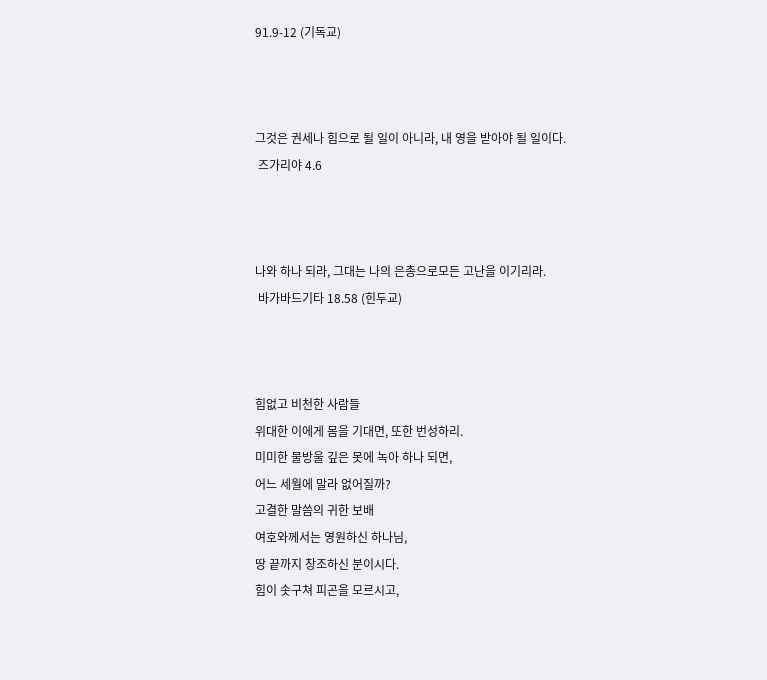91.9-12 (기독교)



그것은 권세나 힘으로 될 일이 아니라, 내 영을 받아야 될 일이다.
 즈가리야 4.6



나와 하나 되라, 그대는 나의 은총으로모든 고난을 이기리라.
 바가바드기타 18.58 (힌두교)



힘없고 비천한 사람들
위대한 이에게 몸을 기대면, 또한 번성하리.
미미한 물방울 깊은 못에 녹아 하나 되면,
어느 세월에 말라 없어질까?
고결한 말씀의 귀한 보배
여호와께서는 영원하신 하나님,
땅 끝까지 창조하신 분이시다.
힘이 솟구쳐 피곤을 모르시고,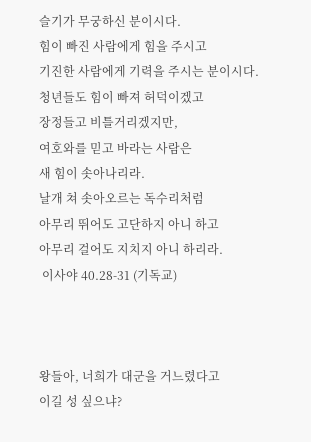슬기가 무궁하신 분이시다.
힘이 빠진 사람에게 힘을 주시고
기진한 사람에게 기력을 주시는 분이시다.
청년들도 힘이 빠져 허덕이겠고
장정들고 비틀거리겠지만,
여호와를 믿고 바라는 사람은
새 힘이 솟아나리라.
날개 쳐 솟아오르는 독수리처럼
아무리 뛰어도 고단하지 아니 하고
아무리 걸어도 지치지 아니 하리라.
 이사야 40.28-31 (기독교)



왕들아, 너희가 대군을 거느렸다고
이길 성 싶으냐?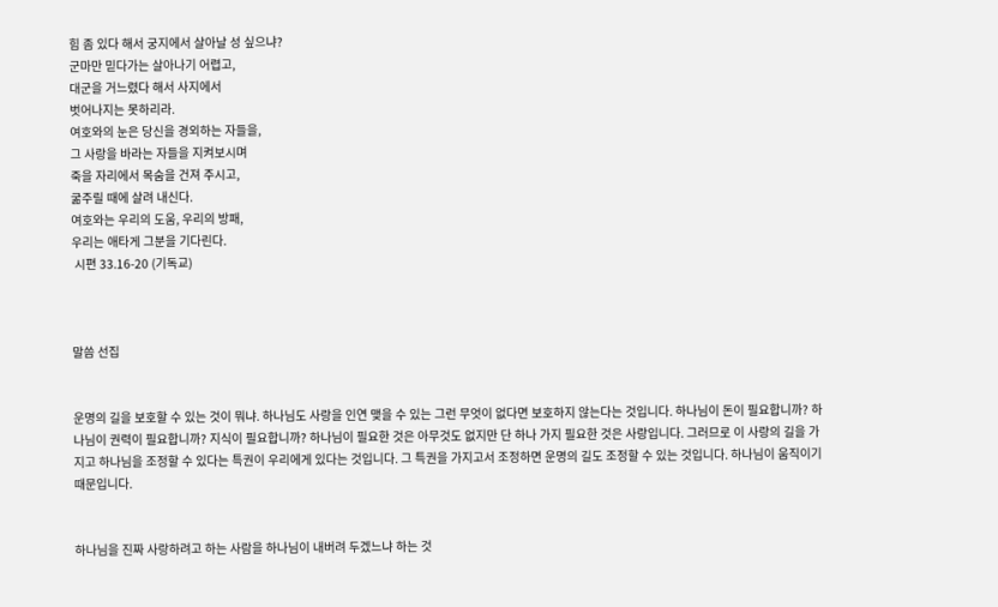힘 좀 있다 해서 궁지에서 살아날 성 싶으냐?
군마만 믿다가는 살아나기 어렵고,
대군을 거느렸다 해서 사지에서
벗어나지는 못하리라.
여호와의 눈은 당신을 경외하는 자들을,
그 사랑을 바라는 자들을 지켜보시며
죽을 자리에서 목숨을 건져 주시고,
굶주릴 때에 살려 내신다.
여호와는 우리의 도움, 우리의 방패,
우리는 애타게 그분을 기다린다.
 시편 33.16-20 (기독교)



말씀 선집


운명의 길을 보호할 수 있는 것이 뭐냐. 하나님도 사랑을 인연 맺을 수 있는 그런 무엇이 없다면 보호하지 않는다는 것입니다. 하나님이 돈이 필요합니까? 하나님이 권력이 필요합니까? 지식이 필요합니까? 하나님이 필요한 것은 아무것도 없지만 단 하나 가지 필요한 것은 사랑입니다. 그러므로 이 사랑의 길을 가지고 하나님을 조정할 수 있다는 특권이 우리에게 있다는 것입니다. 그 특권을 가지고서 조정하면 운명의 길도 조정할 수 있는 것입니다. 하나님이 움직이기 때문입니다.


하나님을 진짜 사랑하려고 하는 사람을 하나님이 내버려 두겠느냐 하는 것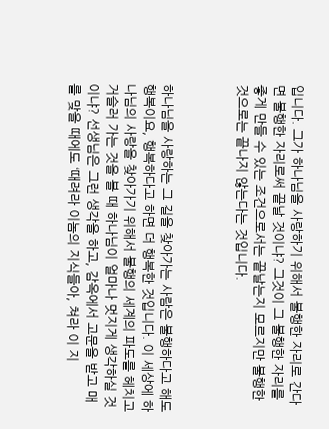입니다. 그가 하나님을 사랑하기 위해서 불행한 자리로 간다면 불행한 자리로써 끝날 것이냐? 그것이 그 불행한 자리를 좋게 만들 수 있는 조건으로서는 끝날는지 모르지만 불행한 것으로는 끝나지 않는다는 것입니다.



하나님을 사랑하는 그 길을 찾아가는 사람은 불행하다고 해도 행복이요, 행복하다고 하면 더 행복한 것입니다. 이 세상에 하나님의 사랑을 찾아가기 위해서 불행의 세계의 파도를 헤치고 거슬러 가는 것을 볼 때 하나님이 얼마나 멋지게 생각하실 것이냐? 선생님은 그런 생각을 하고, 감옥에서 고문을 받고 매를 맞을 때에도 ‘때려라 이놈의 지식들아, 쳐라 이 지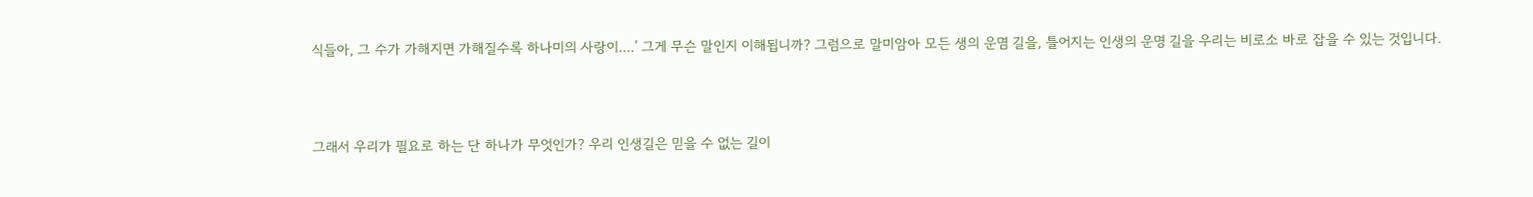식들아, 그 수가 가해지면 가해질수록 하나미의 사랑이....’ 그게 무슨 말인지 이해됩니까? 그럼으로 말미암아 모든 생의 운몀 길을, 틀어지는 인생의 운명 길을 우리는 비로소 바로 잡을 수 있는 것입니다.



그래서 우리가 필요로 하는 단 하나가 무엇인가? 우리 인생길은 믿을 수 없는 길이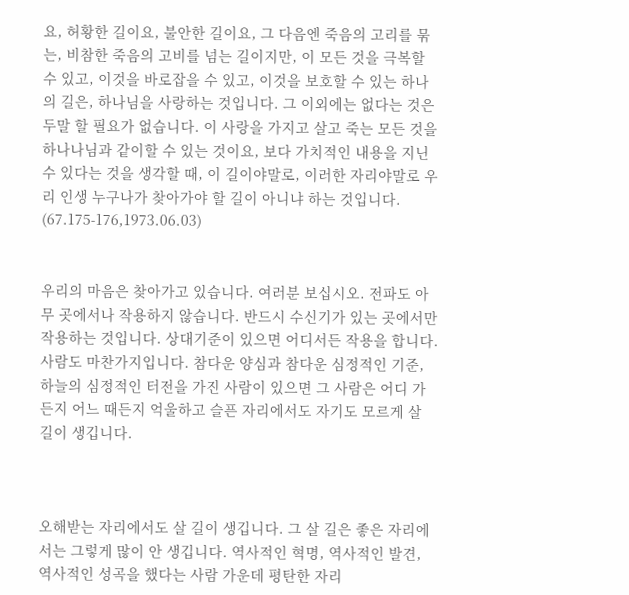요, 허황한 길이요, 불안한 길이요, 그 다음엔 죽음의 고리를 묶는, 비참한 죽음의 고비를 넘는 길이지만, 이 모든 것을 극복할 수 있고, 이것을 바로잡을 수 있고, 이것을 보호할 수 있는 하나의 길은, 하나님을 사랑하는 것입니다. 그 이외에는 없다는 것은 두말 할 필요가 없습니다. 이 사랑을 가지고 살고 죽는 모든 것을 하나나님과 같이할 수 있는 것이요, 보다 가치적인 내용을 지닌 수 있다는 것을 생각할 때, 이 길이야말로, 이러한 자리야말로 우리 인생 누구나가 찾아가야 할 길이 아니냐 하는 것입니다. (67.175-176,1973.06.03)


우리의 마음은 찾아가고 있습니다. 여러분 보십시오. 전파도 아무 곳에서나 작용하지 않습니다. 반드시 수신기가 있는 곳에서만 작용하는 것입니다. 상대기준이 있으면 어디서든 작용을 합니다. 사람도 마찬가지입니다. 참다운 양심과 참다운 심정적인 기준, 하늘의 심정적인 터전을 가진 사람이 있으면 그 사람은 어디 가든지 어느 때든지 억울하고 슬픈 자리에서도 자기도 모르게 살 길이 생깁니다.



오해받는 자리에서도 살 길이 생깁니다. 그 살 길은 좋은 자리에서는 그렇게 많이 안 생깁니다. 역사적인 혁명, 역사적인 발견, 역사적인 성곡을 했다는 사람 가운데 평탄한 자리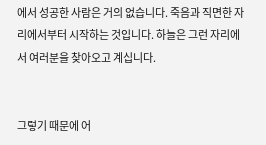에서 성공한 사람은 거의 없습니다. 죽음과 직면한 자리에서부터 시작하는 것입니다. 하늘은 그런 자리에서 여러분을 찾아오고 계십니다.


그렇기 때문에 어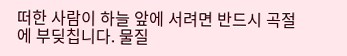떠한 사람이 하늘 앞에 서려면 반드시 곡절에 부딪칩니다. 물질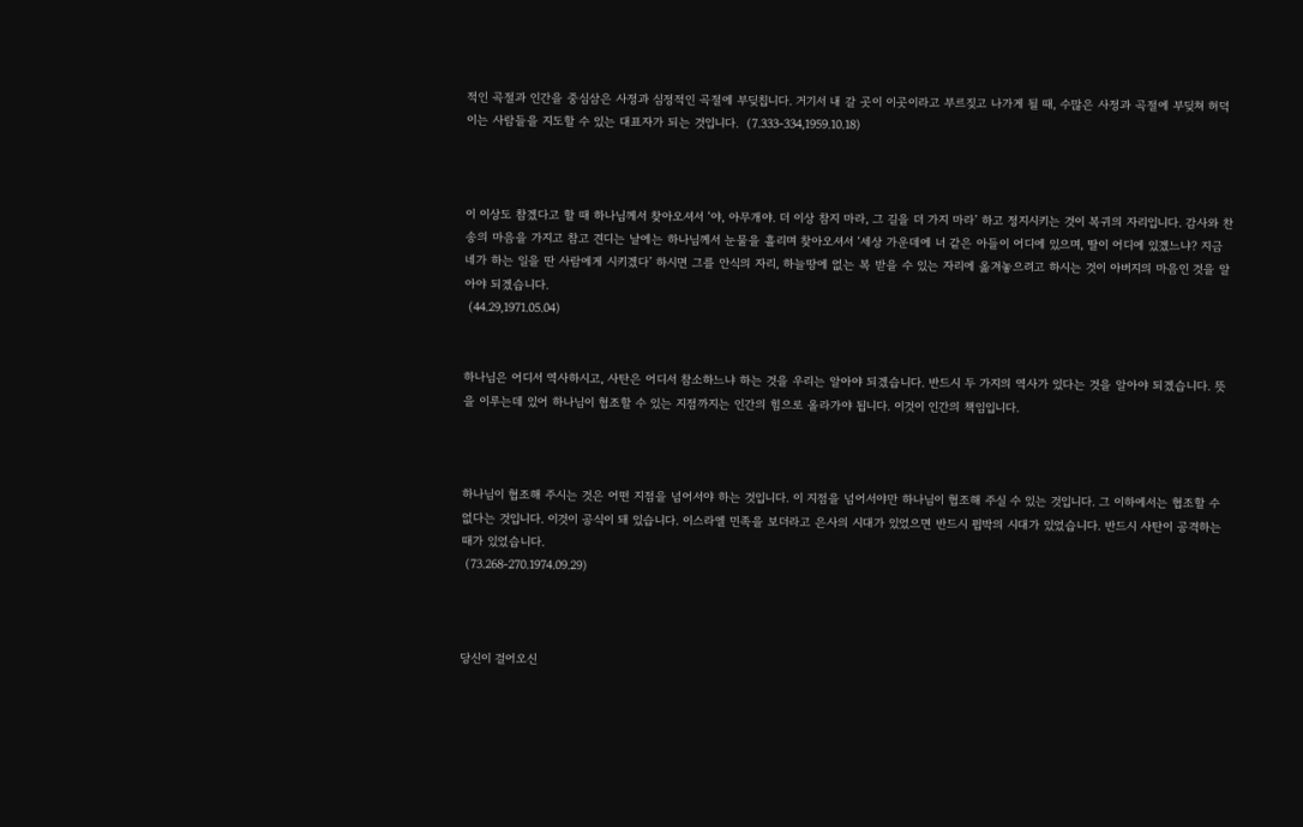적인 곡절과 인간을 중심삼은 사정과 심정적인 곡절에 부딪칩니다. 거기서 내 갈 곳이 이곳이라고 부르짖고 나가게 될 때, 수많은 사정과 곡절에 부딪쳐 허덕이는 사람들을 지도할 수 있는 대표자가 되는 것입니다.  (7.333-334,1959.10.18)



이 이상도 참겠다고 할 때 하나님께서 찾아오셔서 ‘야, 아무개야. 더 이상 참지 마라, 그 길을 더 가지 마라’ 하고 정지시키는 것이 복귀의 자리입니다. 감사와 찬송의 마음을 가지고 참고 견디는 날에는 하나님께서 눈물을 흘리며 찾아오셔서 ‘세상 가운데에 너 같은 아들이 어디에 있으며, 딸이 어디에 있겠느냐? 지금 네가 하는 일을 딴 사람에게 시키겠다’ 하시면 그를 안식의 자리, 하늘땅에 없는 복 받을 수 있는 자리에 옮겨놓으려고 하시는 것이 아버지의 마음인 것을 알아야 되겠습니다.
 (44.29,1971.05.04)


하나님은 어디서 역사하시고, 사탄은 어디서 참소하느냐 하는 것을 우리는 알아야 되겠습니다. 반드시 두 가지의 역사가 있다는 것을 알아야 되겠습니다. 뜻을 이루는데 있어 하나님이 협조할 수 있는 지점까지는 인간의 힘으로 올라가야 됩니다. 이것이 인간의 책임입니다.



하나님이 협조해 주시는 것은 어떤 지점을 넘어서야 하는 것입니다. 이 지점을 넘어서야만 하나님이 협조해 주실 수 있는 것입니다. 그 이하에서는 협조할 수 없다는 것입니다. 이것이 공식이 돼 있습니다. 이스라엘 민족을 보더라고 은사의 시대가 있었으면 반드시 핍박의 시대가 있었습니다. 반드시 사탄이 공격하는 때가 있었습니다.
 (73.268-270.1974.09.29)



당신이 걸어오신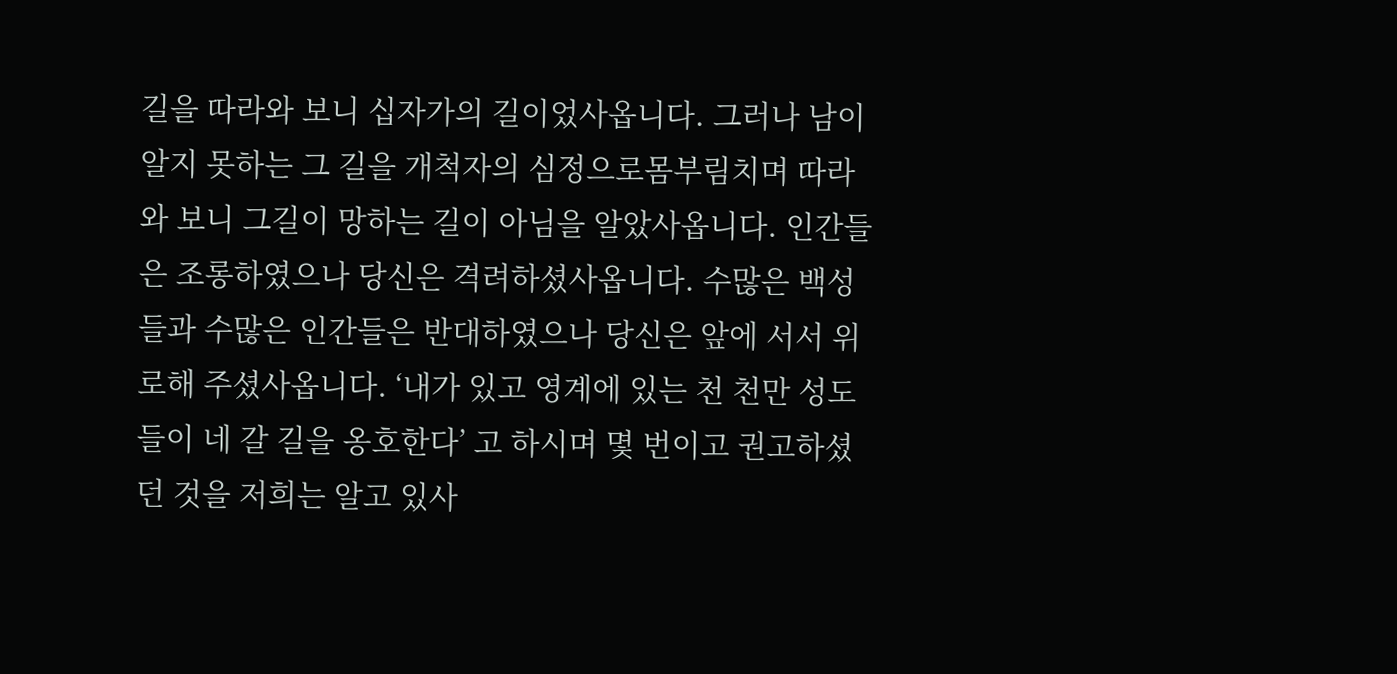길을 따라와 보니 십자가의 길이었사옵니다. 그러나 남이 알지 못하는 그 길을 개척자의 심정으로몸부림치며 따라와 보니 그길이 망하는 길이 아님을 알았사옵니다. 인간들은 조롱하였으나 당신은 격려하셨사옵니다. 수많은 백성들과 수많은 인간들은 반대하였으나 당신은 앞에 서서 위로해 주셨사옵니다. ‘내가 있고 영계에 있는 천 천만 성도들이 네 갈 길을 옹호한다’ 고 하시며 몇 번이고 권고하셨던 것을 저희는 알고 있사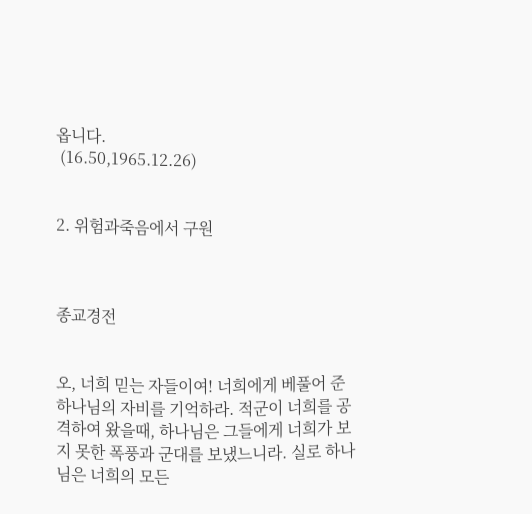옵니다.
 (16.50,1965.12.26)


2. 위험과죽음에서 구원



종교경전


오, 너희 믿는 자들이여! 너희에게 베풀어 준 하나님의 자비를 기억하라. 적군이 너희를 공격하여 왔을때, 하나님은 그들에게 너희가 보지 못한 폭풍과 군대를 보냈느니라. 실로 하나님은 너희의 모든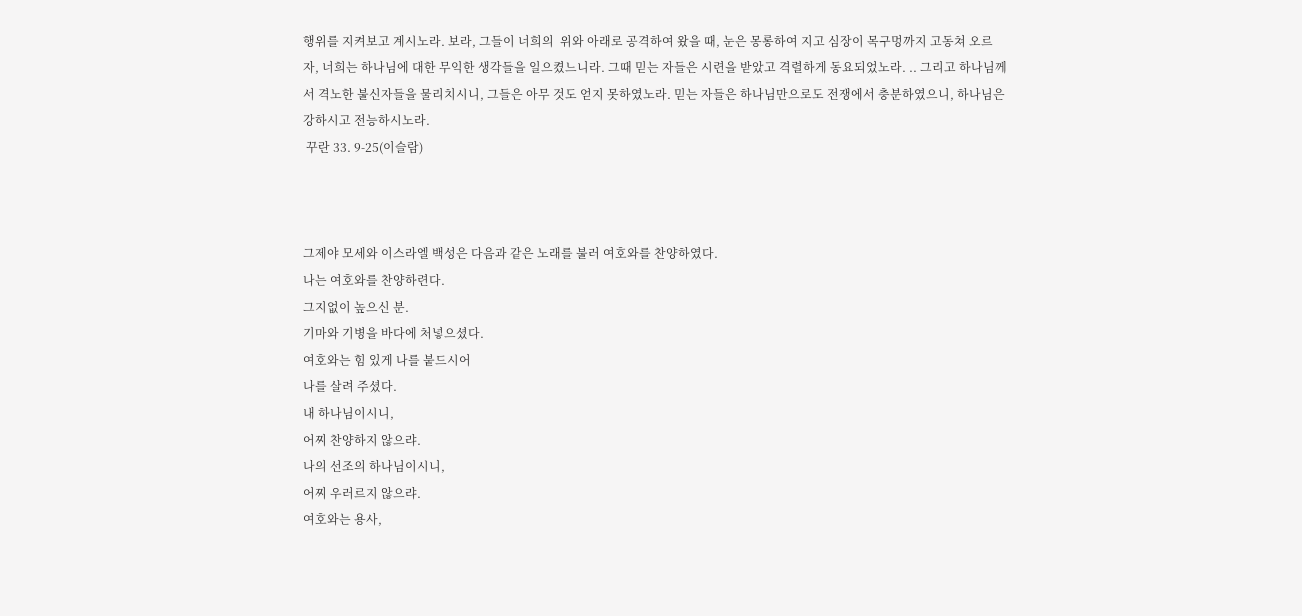행위를 지켜보고 계시노라. 보라, 그들이 너희의  위와 아래로 공격하여 왔을 때, 눈은 몽롱하여 지고 심장이 목구멍까지 고동쳐 오르자, 너희는 하나님에 대한 무익한 생각들을 일으켰느니라. 그때 믿는 자들은 시련을 받았고 격렬하게 동요되었노라. .. 그리고 하나님께서 격노한 불신자들을 물리치시니, 그들은 아무 것도 얻지 못하였노라. 믿는 자들은 하나님만으로도 전쟁에서 충분하였으니, 하나님은 강하시고 전능하시노라.
 꾸란 33. 9-25(이슬람)



그제야 모세와 이스라엘 백성은 다음과 같은 노래를 불러 여호와를 찬양하였다.
나는 여호와를 찬양하련다.
그지없이 높으신 분.
기마와 기병을 바다에 처넣으셨다.
여호와는 힘 있게 나를 붙드시어
나를 살려 주셨다.
내 하나님이시니,
어찌 찬양하지 않으랴.
나의 선조의 하나님이시니,
어찌 우러르지 않으랴.
여호와는 용사,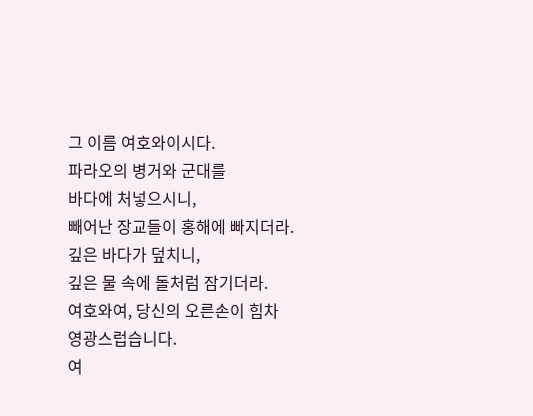그 이름 여호와이시다.
파라오의 병거와 군대를
바다에 처넣으시니,
빼어난 장교들이 홍해에 빠지더라.
깊은 바다가 덮치니,
깊은 물 속에 돌처럼 잠기더라.
여호와여, 당신의 오른손이 힘차
영광스럽습니다.
여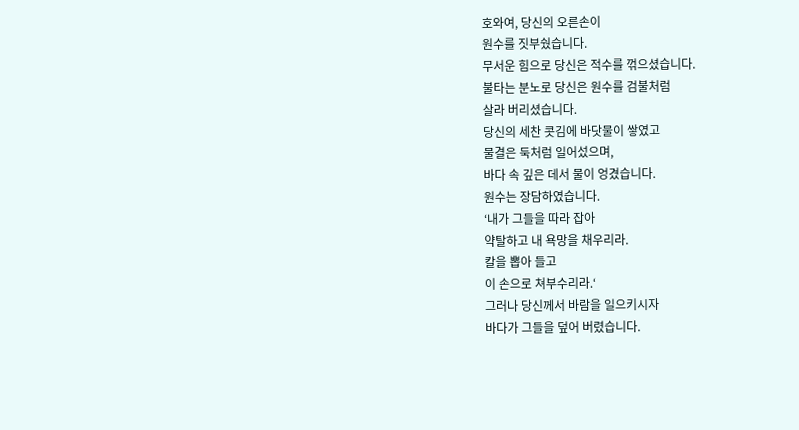호와여, 당신의 오른손이
원수를 짓부쉈습니다.
무서운 힘으로 당신은 적수를 꺾으셨습니다.
불타는 분노로 당신은 원수를 검불처럼
살라 버리셨습니다.
당신의 세찬 콧김에 바닷물이 쌓였고
물결은 둑처럼 일어섰으며,
바다 속 깊은 데서 물이 엉겼습니다.
원수는 장담하였습니다.
‘내가 그들을 따라 잡아
약탈하고 내 욕망을 채우리라.
칼을 뽑아 들고
이 손으로 쳐부수리라.‘
그러나 당신께서 바람을 일으키시자
바다가 그들을 덮어 버렸습니다.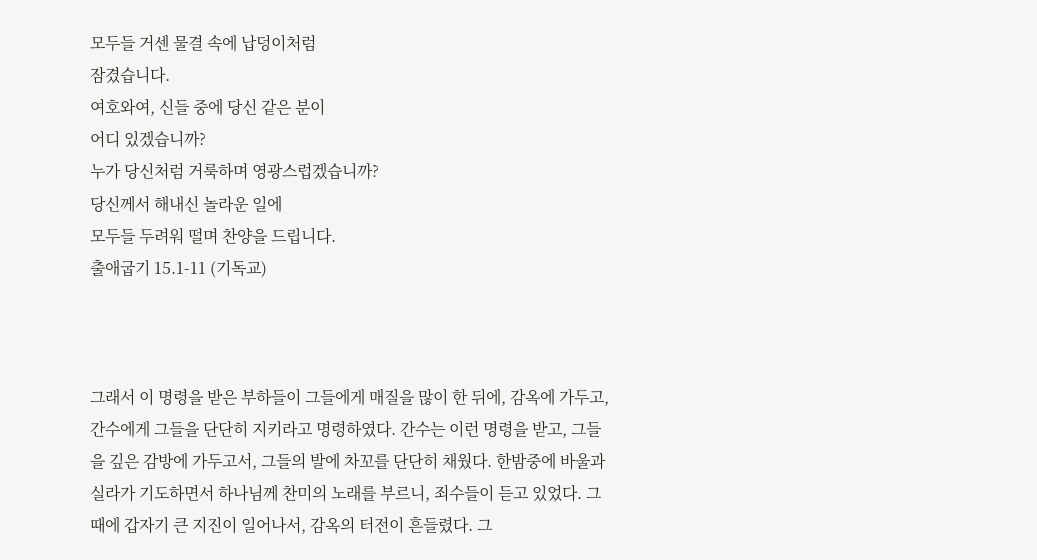모두들 거센 물결 속에 납덩이처럼
잠겼습니다.
여호와여, 신들 중에 당신 같은 분이
어디 있겠습니까?
누가 당신처럼 거룩하며 영광스럽겠습니까?
당신께서 해내신 놀라운 일에
모두들 두려워 떨며 찬양을 드립니다.
출애굽기 15.1-11 (기독교)



그래서 이 명령을 받은 부하들이 그들에게 매질을 많이 한 뒤에, 감옥에 가두고, 간수에게 그들을 단단히 지키라고 명령하였다. 간수는 이런 명령을 받고, 그들을 깊은 감방에 가두고서, 그들의 발에 차꼬를 단단히 채웠다. 한밤중에 바울과 실라가 기도하면서 하나님께 찬미의 노래를 부르니, 죄수들이 듣고 있었다. 그 때에 갑자기 큰 지진이 일어나서, 감옥의 터전이 흔들렸다. 그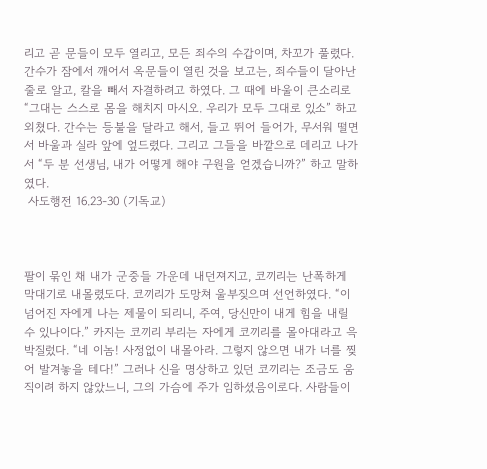리고 곧 문들이 모두 열리고, 모든 죄수의 수갑이며, 차꼬가 풀렸다. 간수가 잠에서 깨어서 옥문들이 열린 것을 보고는, 죄수들이 달아난 줄로 알고, 칼을 빼서 자결하려고 하였다. 그 때에 바울이 큰소리로 “그대는 스스로 몸을 해치지 마시오. 우리가 모두 그대로 있소” 하고 외쳤다. 간수는 등불을 달라고 해서, 들고 뛰어 들어가, 무서워 떨면서 바울과 실라 앞에 엎드렸다. 그리고 그들을 바깥으로 데리고 나가서 “두 분 선생님, 내가 어떻게 해야 구원을 얻겠습니까?” 하고 말하였다.
 사도행전 16.23-30 (기독교)



팔이 묶인 채 내가 군중들 가운데 내던져지고, 코끼리는 난폭하게 막대기로 내몰렸도다. 코끼리가 도망쳐 울부짖으며 선언하였다. “이 넘어진 자에게 나는 제물이 되리니, 주여, 당신만이 내게 힘을 내릴 수 있나이다.” 카지는 코끼리 부리는 자에게 코끼리를 몰아대라고 윽박질렀다. “네 이놈! 사정없이 내몰아라. 그렇지 않으면 내가 너를 찢어 발겨놓을 테다!” 그러나 신을 명상하고 있던 코끼리는 조금도 움직이려 하지 않았느니, 그의 가슴에 주가 임하셨음이로다. 사람들이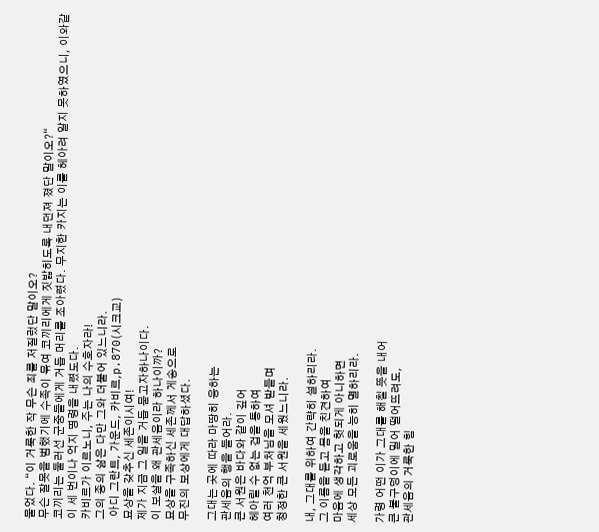물었다. “이 거룩한 작 무슨 죄를 저질렀단 말이오?
무슨 잘못을 범했기에 수족이 묶여 코끼리에게 짓밟히도록 내던져 졌단 말이오?“
코끼리는 둘러선 군중들에게 거듭 머리를 조아렸다. 무지한 카지는 이를 헤아려 알지 못하였으니, 이와같이 세 번이나 억지 명령을 내렸도다.
카비르가 이르노니, 주는 나의 수호자라!
그의 종의 삶은 다만 그와 더불어 있느니라.
 아디 그란트, 가운드, 카비르,p.870(시크교)
묘상을 갖추신 세존이시여!
제가 지금 그 일을 거듭 묻고자하나이다.
이 보살을 왜 관세음이라 하나이까?
묘상을 구족하신 세존께서 게송으로
무진의 보상에게 대답하셨다.

그대는 곳에 따라 마땅히 응하는
관세음의 행을 들어라.
큰 서원은 바다와 같이 깊어
헤아릴 수 없는 겁을 통하여
여러 천억 부처님을 모셔 받들며
청정한 큰 서원을 세웠느니라.

내, 그대를 위하여 간략히 설하리라.
그 이름을 듣고 몸을 친견하여
마음에 생각하고 헛되게 아니하면
세상 모든 괴로움을 능히 멸하리라.

가령 어떤 이가 그대를 해칠 뜻을 내어
큰 불구덩이에 밀어 떨어뜨려도,
관세음의 거룩한 힘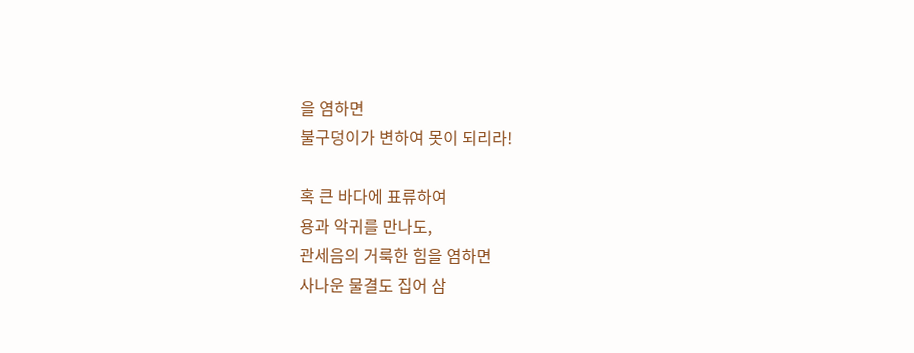을 염하면
불구덩이가 변하여 못이 되리라!

혹 큰 바다에 표류하여
용과 악귀를 만나도,
관세음의 거룩한 힘을 염하면
사나운 물결도 집어 삼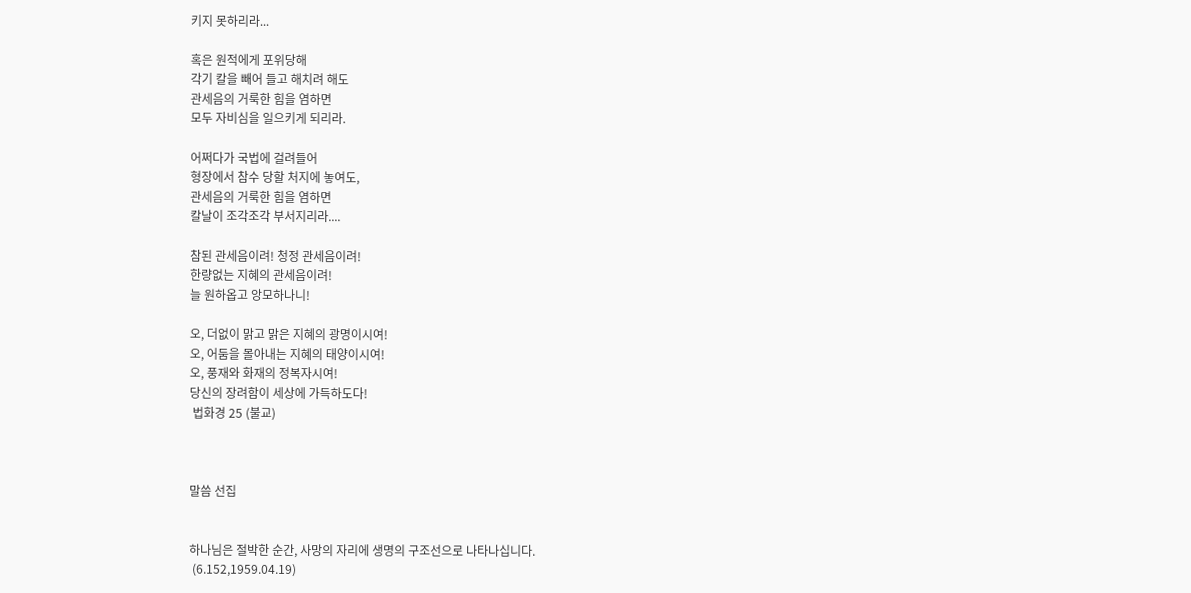키지 못하리라...

혹은 원적에게 포위당해
각기 칼을 빼어 들고 해치려 해도
관세음의 거룩한 힘을 염하면
모두 자비심을 일으키게 되리라.

어쩌다가 국법에 걸려들어
형장에서 참수 당할 처지에 놓여도,
관세음의 거룩한 힘을 염하면
칼날이 조각조각 부서지리라....

참된 관세음이려! 청정 관세음이려!
한량없는 지혜의 관세음이려!
늘 원하옵고 앙모하나니!

오, 더없이 맑고 맑은 지혜의 광명이시여!
오, 어둠을 몰아내는 지혜의 태양이시여!
오, 풍재와 화재의 정복자시여!
당신의 장려함이 세상에 가득하도다!
 법화경 25 (불교)



말씀 선집


하나님은 절박한 순간, 사망의 자리에 생명의 구조선으로 나타나십니다.
 (6.152,1959.04.19)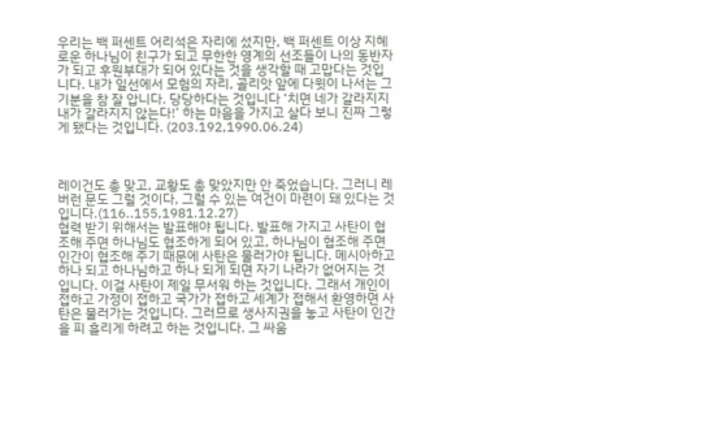우리는 백 퍼센트 어리석은 자리에 섰지만, 백 퍼센트 이상 지혜로운 하나님이 친구가 되고 무한한 영계의 선조들이 나의 동반자가 되고 후원부대가 되어 있다는 것을 생각할 때 고맙다는 것입니다. 내가 일선에서 모험의 자리, 골리앗 앞에 다윗이 나서는 그 기분을 참 잘 압니다. 당당하다는 것입니다 ‘치면 네가 갈라지지 내가 갈라지지 않는다!’ 하는 마음을 가지고 살다 보니 진짜 그렇게 됐다는 것입니다. (203.192,1990.06.24)



레이건도 총 맞고, 교황도 총 맞았지만 안 죽었습니다. 그러니 레버런 문도 그럴 것이다, 그럴 수 있는 여건이 마련이 돼 있다는 것입니다.(116..155,1981.12.27)
협력 받기 위해서는 발표해야 됩니다. 발표해 가지고 사탄이 협조해 주면 하나님도 협조하게 되어 있고, 하나님이 협조해 주면 인간이 협조해 주기 때문에 사탄은 물러가야 됩니다. 메시아하고 하나 되고 하나님하고 하나 되게 되면 자기 나라가 없어지는 것입니다. 이걸 사탄이 제일 무서워 하는 것입니다. 그래서 개인이 접하고 가정이 접하고 국가가 접하고 세계가 접해서 환영하면 사탄은 물러가는 것입니다. 그러므로 생사지권을 놓고 사탄이 인간을 피 흘리게 하려고 하는 것입니다. 그 싸움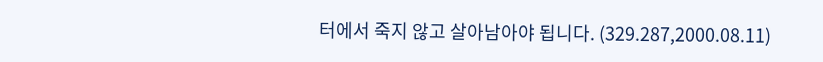터에서 죽지 않고 살아남아야 됩니다. (329.287,2000.08.11)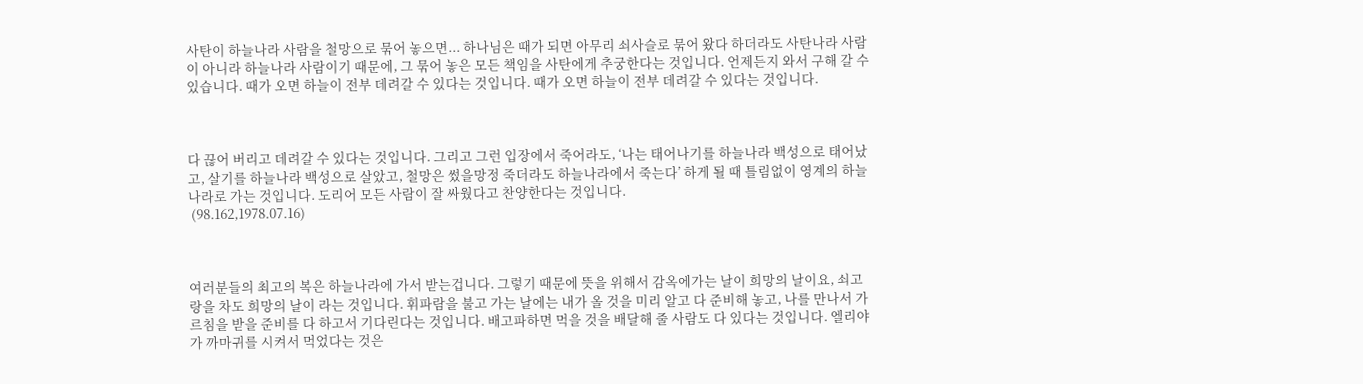사탄이 하늘나라 사람을 철망으로 묶어 놓으면... 하나님은 때가 되면 아무리 쇠사슬로 묶어 왔다 하더라도 사탄나라 사람이 아니라 하늘나라 사람이기 때문에, 그 묶어 놓은 모든 책임을 사탄에게 추궁한다는 것입니다. 언제든지 와서 구해 갈 수 있습니다. 때가 오면 하늘이 전부 데려갈 수 있다는 것입니다. 때가 오면 하늘이 전부 데려갈 수 있다는 것입니다.



다 끊어 버리고 데려갈 수 있다는 것입니다. 그리고 그런 입장에서 죽어라도, ‘나는 태어나기를 하늘나라 백성으로 태어났고, 살기를 하늘나라 백성으로 살았고, 철망은 썼을망정 죽더라도 하늘나라에서 죽는다’ 하게 될 때 틀림없이 영계의 하늘나라로 가는 것입니다. 도리어 모든 사람이 잘 싸웠다고 찬양한다는 것입니다.
 (98.162,1978.07.16)



여러분들의 최고의 복은 하늘나라에 가서 받는겁니다. 그렇기 때문에 뜻을 위해서 감옥에가는 날이 희망의 날이요, 쇠고랑을 차도 희망의 날이 라는 것입니다. 휘파람을 불고 가는 날에는 내가 올 것을 미리 알고 다 준비해 놓고, 나를 만나서 가르침을 받을 준비를 다 하고서 기다린다는 것입니다. 배고파하면 먹을 것을 배달해 줄 사람도 다 있다는 것입니다. 엘리야가 까마귀를 시켜서 먹었다는 것은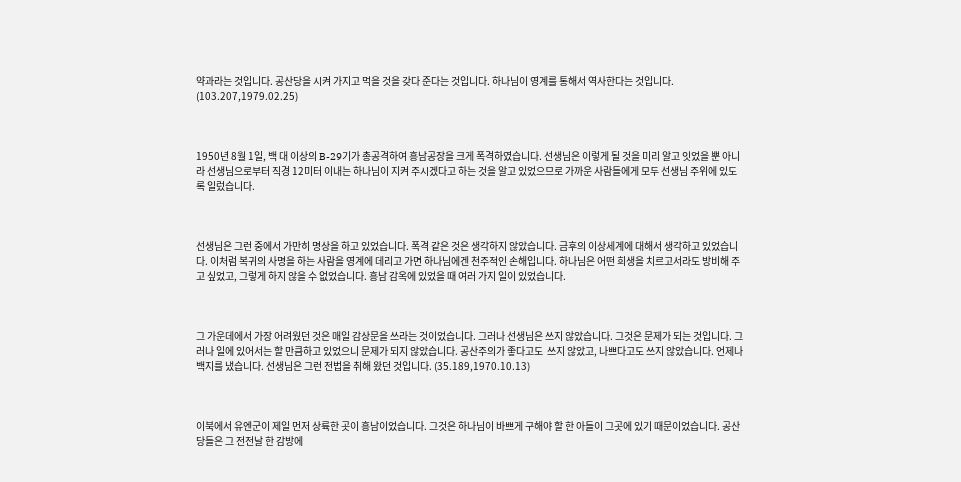약과라는 것입니다. 공산당을 시켜 가지고 먹을 것을 갖다 준다는 것입니다. 하나님이 영계를 통해서 역사한다는 것입니다. (103.207,1979.02.25)



1950년 8월 1일, 백 대 이상의 B-29기가 총공격하여 흥남공장을 크게 폭격하였습니다. 선생님은 이렇게 될 것을 미리 알고 잇었을 뿐 아니라 선생님으로부터 직경 12미터 이내는 하나님이 지켜 주시겠다고 하는 것을 알고 있었으므로 가까운 사람들에게 모두 선생님 주위에 있도록 일렀습니다.



선생님은 그런 중에서 가만히 명상을 하고 있었습니다. 폭격 같은 것은 생각하지 않았습니다. 금후의 이상세계에 대해서 생각하고 있었습니다. 이처럼 복귀의 사명을 하는 사람을 영계에 데리고 가면 하나님에겐 천주적인 손해입니다. 하나님은 어떤 희생을 치르고서라도 방비해 주고 싶었고, 그렇게 하지 않을 수 없었습니다. 흥남 감옥에 있었을 때 여러 가지 일이 있었습니다.



그 가운데에서 가장 어려웠던 것은 매일 감상문을 쓰라는 것이었습니다. 그러나 선생님은 쓰지 않았습니다. 그것은 문제가 되는 것입니다. 그러나 일에 있어서는 할 만큼하고 있었으니 문제가 되지 않았습니다. 공산주의가 좋다고도  쓰지 않았고, 나쁘다고도 쓰지 않았습니다. 언제나 백지를 냈습니다. 선생님은 그런 전법을 취해 왔던 것입니다. (35.189,1970.10.13)



이북에서 유엔군이 제일 먼저 상륙한 곳이 흥남이었습니다. 그것은 하나님이 바쁘게 구해야 할 한 아들이 그곳에 있기 때문이었습니다. 공산당들은 그 전전날 한 감방에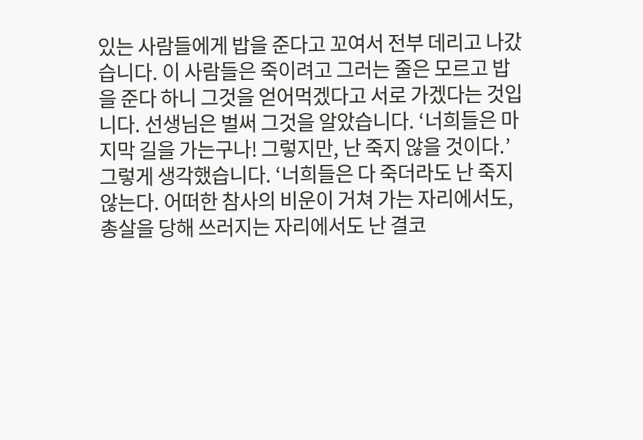있는 사람들에게 밥을 준다고 꼬여서 전부 데리고 나갔습니다. 이 사람들은 죽이려고 그러는 줄은 모르고 밥을 준다 하니 그것을 얻어먹겠다고 서로 가겠다는 것입니다. 선생님은 벌써 그것을 알았습니다. ‘너희들은 마지막 길을 가는구나! 그렇지만, 난 죽지 않을 것이다.’ 그렇게 생각했습니다. ‘너희들은 다 죽더라도 난 죽지 않는다. 어떠한 참사의 비운이 거쳐 가는 자리에서도, 총살을 당해 쓰러지는 자리에서도 난 결코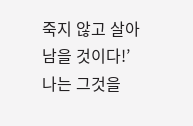죽지 않고 살아남을 것이다!’ 나는 그것을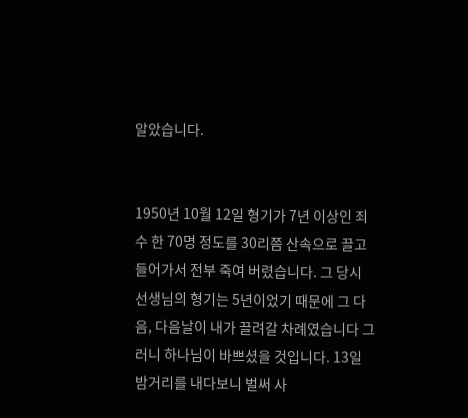알았습니다.


1950년 10월 12일 형기가 7년 이상인 죄수 한 70명 정도를 30리쯤 산속으로 끌고 들어가서 전부 죽여 버렸습니다. 그 당시 선생님의 형기는 5년이었기 때문에 그 다음, 다음날이 내가 끌려갈 차례였습니다 그러니 하나님이 바쁘셨을 것입니다. 13일 밤거리를 내다보니 벌써 사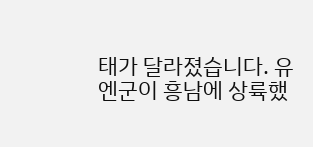태가 달라졌습니다. 유엔군이 흥남에 상륙했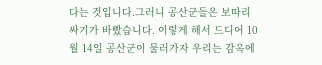다는 것입니다.그러니 공산군들은 보따리 싸기가 바빴습니다. 이렇게 해서 드디어 10월 14일 공산군이 물러가자 우리는 감옥에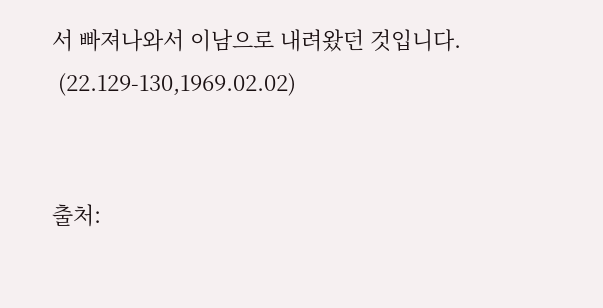서 빠져나와서 이남으로 내려왔던 것입니다.
 (22.129-130,1969.02.02)


출처: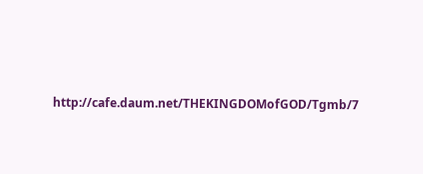http://cafe.daum.net/THEKINGDOMofGOD/Tgmb/7